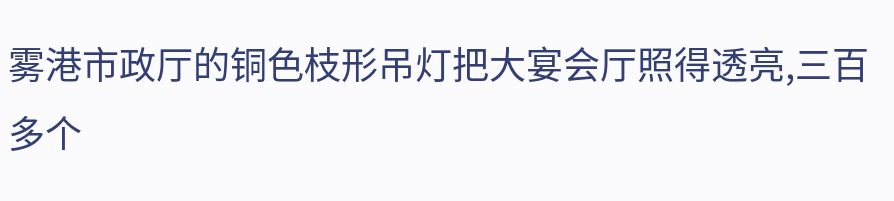雾港市政厅的铜色枝形吊灯把大宴会厅照得透亮,三百多个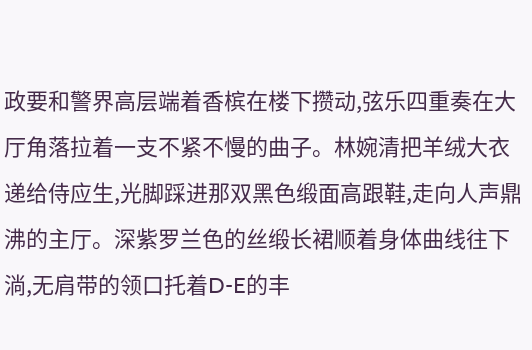政要和警界高层端着香槟在楼下攒动,弦乐四重奏在大厅角落拉着一支不紧不慢的曲子。林婉清把羊绒大衣递给侍应生,光脚踩进那双黑色缎面高跟鞋,走向人声鼎沸的主厅。深紫罗兰色的丝缎长裙顺着身体曲线往下淌,无肩带的领口托着D-E的丰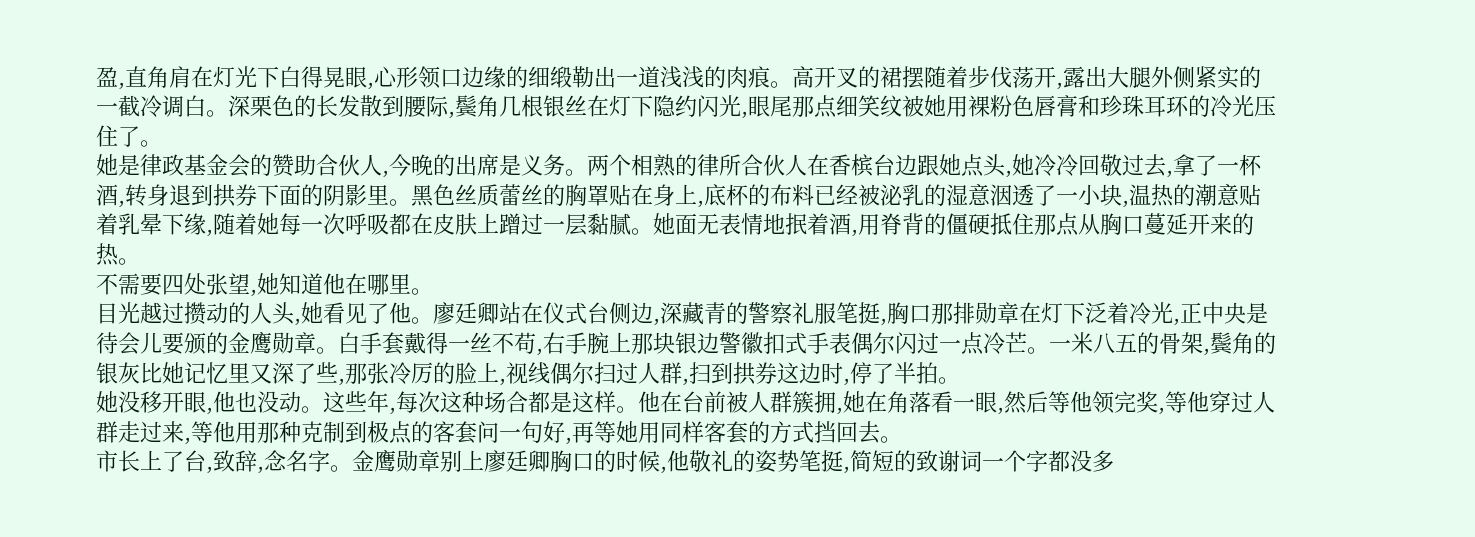盈,直角肩在灯光下白得晃眼,心形领口边缘的细缎勒出一道浅浅的肉痕。高开叉的裙摆随着步伐荡开,露出大腿外侧紧实的一截冷调白。深栗色的长发散到腰际,鬓角几根银丝在灯下隐约闪光,眼尾那点细笑纹被她用裸粉色唇膏和珍珠耳环的冷光压住了。
她是律政基金会的赞助合伙人,今晚的出席是义务。两个相熟的律所合伙人在香槟台边跟她点头,她冷冷回敬过去,拿了一杯酒,转身退到拱券下面的阴影里。黑色丝质蕾丝的胸罩贴在身上,底杯的布料已经被泌乳的湿意洇透了一小块,温热的潮意贴着乳晕下缘,随着她每一次呼吸都在皮肤上蹭过一层黏腻。她面无表情地抿着酒,用脊背的僵硬抵住那点从胸口蔓延开来的热。
不需要四处张望,她知道他在哪里。
目光越过攒动的人头,她看见了他。廖廷卿站在仪式台侧边,深藏青的警察礼服笔挺,胸口那排勋章在灯下泛着冷光,正中央是待会儿要颁的金鹰勋章。白手套戴得一丝不苟,右手腕上那块银边警徽扣式手表偶尔闪过一点冷芒。一米八五的骨架,鬓角的银灰比她记忆里又深了些,那张冷厉的脸上,视线偶尔扫过人群,扫到拱券这边时,停了半拍。
她没移开眼,他也没动。这些年,每次这种场合都是这样。他在台前被人群簇拥,她在角落看一眼,然后等他领完奖,等他穿过人群走过来,等他用那种克制到极点的客套问一句好,再等她用同样客套的方式挡回去。
市长上了台,致辞,念名字。金鹰勋章别上廖廷卿胸口的时候,他敬礼的姿势笔挺,简短的致谢词一个字都没多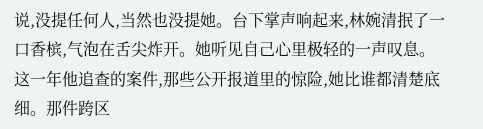说,没提任何人,当然也没提她。台下掌声响起来,林婉清抿了一口香槟,气泡在舌尖炸开。她听见自己心里极轻的一声叹息。这一年他追查的案件,那些公开报道里的惊险,她比谁都清楚底细。那件跨区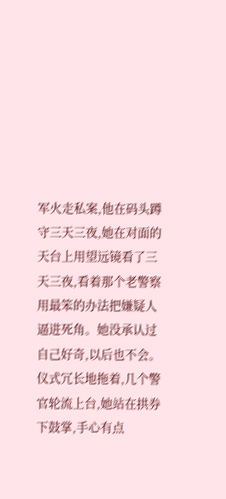军火走私案,他在码头蹲守三天三夜,她在对面的天台上用望远镜看了三天三夜,看着那个老警察用最笨的办法把嫌疑人逼进死角。她没承认过自己好奇,以后也不会。
仪式冗长地拖着,几个警官轮流上台,她站在拱券下鼓掌,手心有点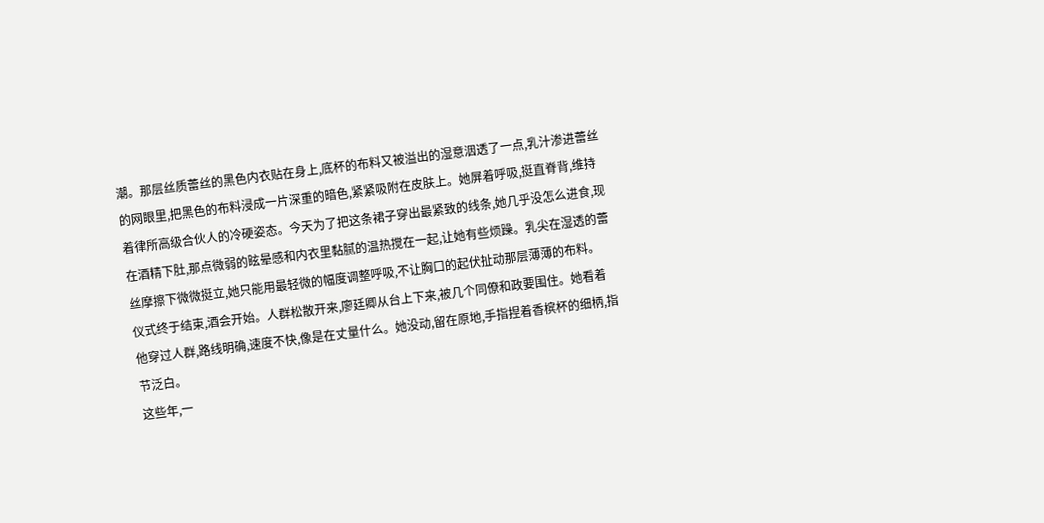潮。那层丝质蕾丝的黑色内衣贴在身上,底杯的布料又被溢出的湿意洇透了一点,乳汁渗进蕾丝的网眼里,把黑色的布料浸成一片深重的暗色,紧紧吸附在皮肤上。她屏着呼吸,挺直脊背,维持着律所高级合伙人的冷硬姿态。今天为了把这条裙子穿出最紧致的线条,她几乎没怎么进食,现在酒精下肚,那点微弱的眩晕感和内衣里黏腻的温热搅在一起,让她有些烦躁。乳尖在湿透的蕾丝摩擦下微微挺立,她只能用最轻微的幅度调整呼吸,不让胸口的起伏扯动那层薄薄的布料。
仪式终于结束,酒会开始。人群松散开来,廖廷卿从台上下来,被几个同僚和政要围住。她看着他穿过人群,路线明确,速度不快,像是在丈量什么。她没动,留在原地,手指捏着香槟杯的细柄,指节泛白。
这些年,一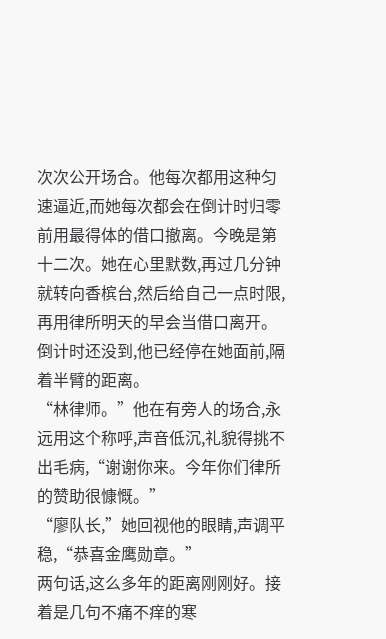次次公开场合。他每次都用这种匀速逼近,而她每次都会在倒计时归零前用最得体的借口撤离。今晚是第十二次。她在心里默数,再过几分钟就转向香槟台,然后给自己一点时限,再用律所明天的早会当借口离开。
倒计时还没到,他已经停在她面前,隔着半臂的距离。
“林律师。”他在有旁人的场合,永远用这个称呼,声音低沉,礼貌得挑不出毛病,“谢谢你来。今年你们律所的赞助很慷慨。”
“廖队长,”她回视他的眼睛,声调平稳,“恭喜金鹰勋章。”
两句话,这么多年的距离刚刚好。接着是几句不痛不痒的寒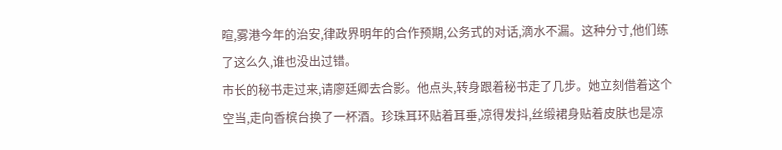暄,雾港今年的治安,律政界明年的合作预期,公务式的对话,滴水不漏。这种分寸,他们练了这么久,谁也没出过错。
市长的秘书走过来,请廖廷卿去合影。他点头,转身跟着秘书走了几步。她立刻借着这个空当,走向香槟台换了一杯酒。珍珠耳环贴着耳垂,凉得发抖,丝缎裙身贴着皮肤也是凉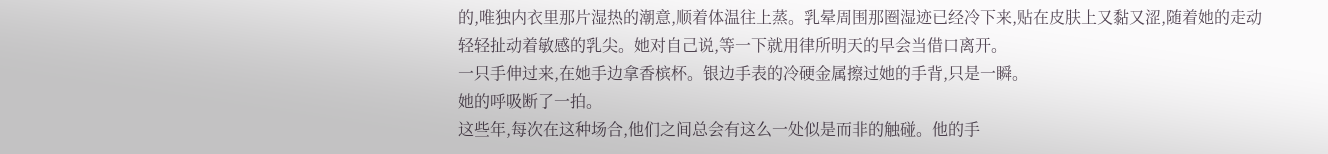的,唯独内衣里那片湿热的潮意,顺着体温往上蒸。乳晕周围那圈湿迹已经冷下来,贴在皮肤上又黏又涩,随着她的走动轻轻扯动着敏感的乳尖。她对自己说,等一下就用律所明天的早会当借口离开。
一只手伸过来,在她手边拿香槟杯。银边手表的冷硬金属擦过她的手背,只是一瞬。
她的呼吸断了一拍。
这些年,每次在这种场合,他们之间总会有这么一处似是而非的触碰。他的手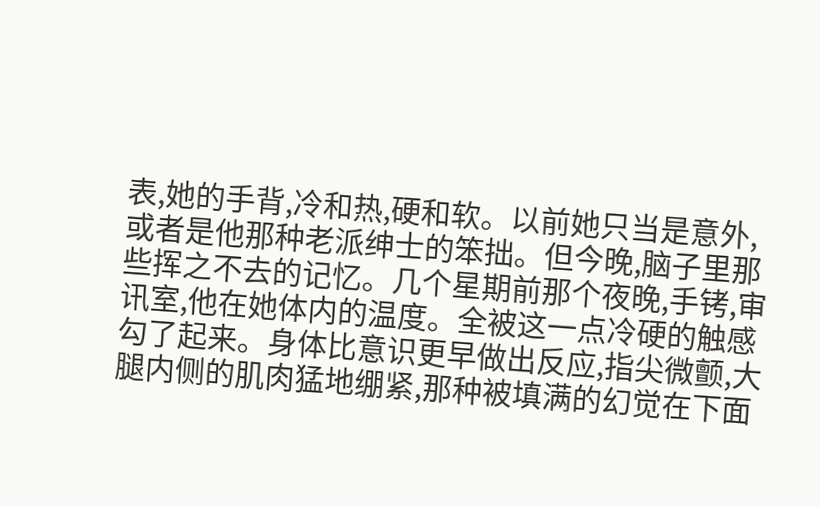表,她的手背,冷和热,硬和软。以前她只当是意外,或者是他那种老派绅士的笨拙。但今晚,脑子里那些挥之不去的记忆。几个星期前那个夜晚,手铐,审讯室,他在她体内的温度。全被这一点冷硬的触感勾了起来。身体比意识更早做出反应,指尖微颤,大腿内侧的肌肉猛地绷紧,那种被填满的幻觉在下面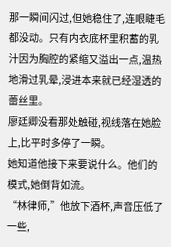那一瞬间闪过,但她稳住了,连眼睫毛都没动。只有内衣底杯里积蓄的乳汁因为胸腔的紧缩又溢出一点,温热地滑过乳晕,浸进本来就已经湿透的蕾丝里。
廖廷卿没看那处触碰,视线落在她脸上,比平时多停了一瞬。
她知道他接下来要说什么。他们的模式,她倒背如流。
“林律师,”他放下酒杯,声音压低了一些,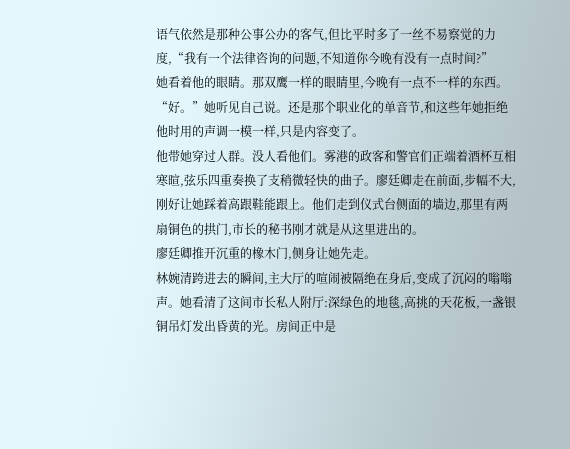语气依然是那种公事公办的客气,但比平时多了一丝不易察觉的力度,“我有一个法律咨询的问题,不知道你今晚有没有一点时间?”
她看着他的眼睛。那双鹰一样的眼睛里,今晚有一点不一样的东西。
“好。”她听见自己说。还是那个职业化的单音节,和这些年她拒绝他时用的声调一模一样,只是内容变了。
他带她穿过人群。没人看他们。雾港的政客和警官们正端着酒杯互相寒暄,弦乐四重奏换了支稍微轻快的曲子。廖廷卿走在前面,步幅不大,刚好让她踩着高跟鞋能跟上。他们走到仪式台侧面的墙边,那里有两扇铜色的拱门,市长的秘书刚才就是从这里进出的。
廖廷卿推开沉重的橡木门,侧身让她先走。
林婉清跨进去的瞬间,主大厅的喧闹被隔绝在身后,变成了沉闷的嗡嗡声。她看清了这间市长私人附厅:深绿色的地毯,高挑的天花板,一盏银铜吊灯发出昏黄的光。房间正中是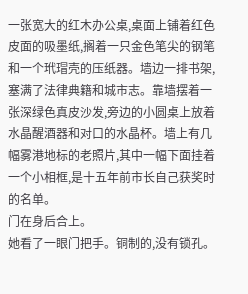一张宽大的红木办公桌,桌面上铺着红色皮面的吸墨纸,搁着一只金色笔尖的钢笔和一个玳瑁壳的压纸器。墙边一排书架,塞满了法律典籍和城市志。靠墙摆着一张深绿色真皮沙发,旁边的小圆桌上放着水晶醒酒器和对口的水晶杯。墙上有几幅雾港地标的老照片,其中一幅下面挂着一个小相框,是十五年前市长自己获奖时的名单。
门在身后合上。
她看了一眼门把手。铜制的,没有锁孔。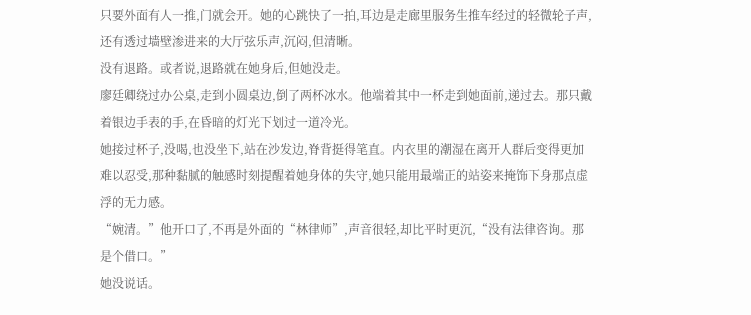只要外面有人一推,门就会开。她的心跳快了一拍,耳边是走廊里服务生推车经过的轻微轮子声,还有透过墙壁渗进来的大厅弦乐声,沉闷,但清晰。
没有退路。或者说,退路就在她身后,但她没走。
廖廷卿绕过办公桌,走到小圆桌边,倒了两杯冰水。他端着其中一杯走到她面前,递过去。那只戴着银边手表的手,在昏暗的灯光下划过一道冷光。
她接过杯子,没喝,也没坐下,站在沙发边,脊背挺得笔直。内衣里的潮湿在离开人群后变得更加难以忍受,那种黏腻的触感时刻提醒着她身体的失守,她只能用最端正的站姿来掩饰下身那点虚浮的无力感。
“婉清。”他开口了,不再是外面的“林律师”,声音很轻,却比平时更沉,“没有法律咨询。那是个借口。”
她没说话。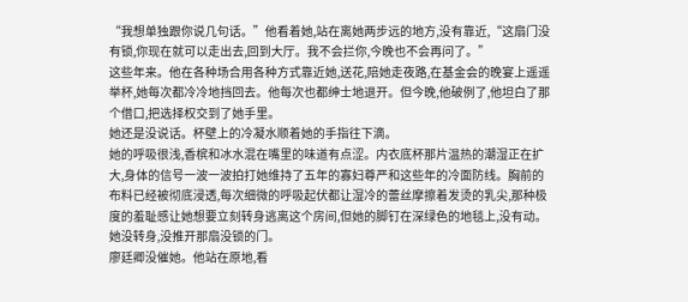“我想单独跟你说几句话。”他看着她,站在离她两步远的地方,没有靠近,“这扇门没有锁,你现在就可以走出去,回到大厅。我不会拦你,今晚也不会再问了。”
这些年来。他在各种场合用各种方式靠近她,送花,陪她走夜路,在基金会的晚宴上遥遥举杯,她每次都冷冷地挡回去。他每次也都绅士地退开。但今晚,他破例了,他坦白了那个借口,把选择权交到了她手里。
她还是没说话。杯壁上的冷凝水顺着她的手指往下滴。
她的呼吸很浅,香槟和冰水混在嘴里的味道有点涩。内衣底杯那片温热的潮湿正在扩大,身体的信号一波一波拍打她维持了五年的寡妇尊严和这些年的冷面防线。胸前的布料已经被彻底浸透,每次细微的呼吸起伏都让湿冷的蕾丝摩擦着发烫的乳尖,那种极度的羞耻感让她想要立刻转身逃离这个房间,但她的脚钉在深绿色的地毯上,没有动。她没转身,没推开那扇没锁的门。
廖廷卿没催她。他站在原地,看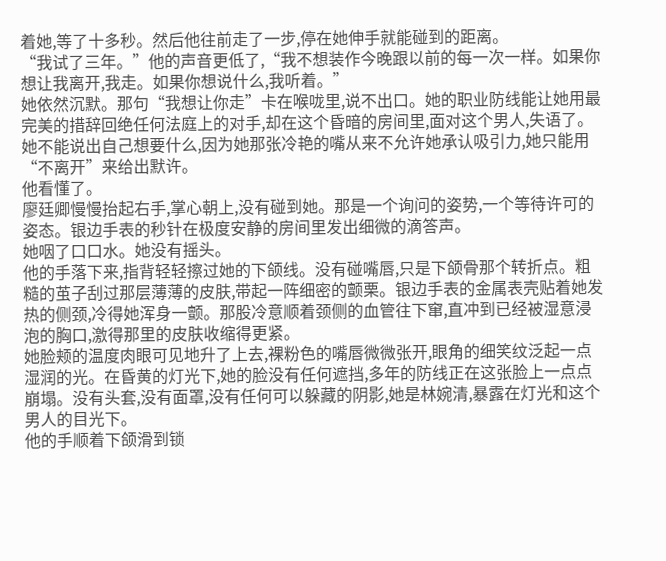着她,等了十多秒。然后他往前走了一步,停在她伸手就能碰到的距离。
“我试了三年。”他的声音更低了,“我不想装作今晚跟以前的每一次一样。如果你想让我离开,我走。如果你想说什么,我听着。”
她依然沉默。那句“我想让你走”卡在喉咙里,说不出口。她的职业防线能让她用最完美的措辞回绝任何法庭上的对手,却在这个昏暗的房间里,面对这个男人,失语了。她不能说出自己想要什么,因为她那张冷艳的嘴从来不允许她承认吸引力,她只能用“不离开”来给出默许。
他看懂了。
廖廷卿慢慢抬起右手,掌心朝上,没有碰到她。那是一个询问的姿势,一个等待许可的姿态。银边手表的秒针在极度安静的房间里发出细微的滴答声。
她咽了口口水。她没有摇头。
他的手落下来,指背轻轻擦过她的下颌线。没有碰嘴唇,只是下颌骨那个转折点。粗糙的茧子刮过那层薄薄的皮肤,带起一阵细密的颤栗。银边手表的金属表壳贴着她发热的侧颈,冷得她浑身一颤。那股冷意顺着颈侧的血管往下窜,直冲到已经被湿意浸泡的胸口,激得那里的皮肤收缩得更紧。
她脸颊的温度肉眼可见地升了上去,裸粉色的嘴唇微微张开,眼角的细笑纹泛起一点湿润的光。在昏黄的灯光下,她的脸没有任何遮挡,多年的防线正在这张脸上一点点崩塌。没有头套,没有面罩,没有任何可以躲藏的阴影,她是林婉清,暴露在灯光和这个男人的目光下。
他的手顺着下颌滑到锁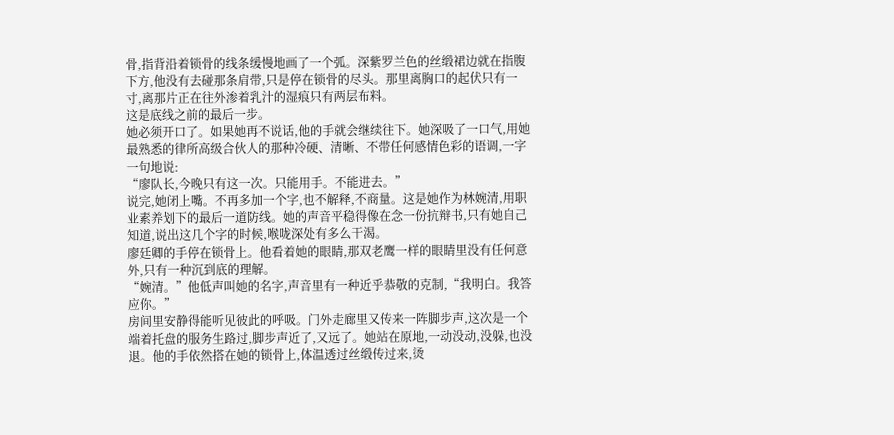骨,指背沿着锁骨的线条缓慢地画了一个弧。深紫罗兰色的丝缎裙边就在指腹下方,他没有去碰那条肩带,只是停在锁骨的尽头。那里离胸口的起伏只有一寸,离那片正在往外渗着乳汁的湿痕只有两层布料。
这是底线之前的最后一步。
她必须开口了。如果她再不说话,他的手就会继续往下。她深吸了一口气,用她最熟悉的律所高级合伙人的那种冷硬、清晰、不带任何感情色彩的语调,一字一句地说:
“廖队长,今晚只有这一次。只能用手。不能进去。”
说完,她闭上嘴。不再多加一个字,也不解释,不商量。这是她作为林婉清,用职业素养划下的最后一道防线。她的声音平稳得像在念一份抗辩书,只有她自己知道,说出这几个字的时候,喉咙深处有多么干渴。
廖廷卿的手停在锁骨上。他看着她的眼睛,那双老鹰一样的眼睛里没有任何意外,只有一种沉到底的理解。
“婉清。”他低声叫她的名字,声音里有一种近乎恭敬的克制,“我明白。我答应你。”
房间里安静得能听见彼此的呼吸。门外走廊里又传来一阵脚步声,这次是一个端着托盘的服务生路过,脚步声近了,又远了。她站在原地,一动没动,没躲,也没退。他的手依然搭在她的锁骨上,体温透过丝缎传过来,烫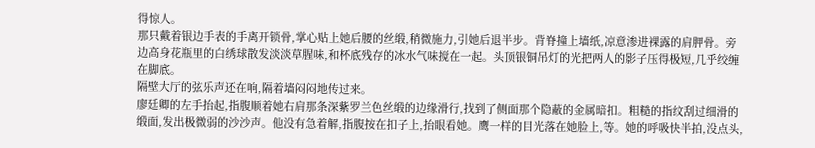得惊人。
那只戴着银边手表的手离开锁骨,掌心贴上她后腰的丝缎,稍微施力,引她后退半步。背脊撞上墙纸,凉意渗进裸露的肩胛骨。旁边高身花瓶里的白绣球散发淡淡草腥味,和杯底残存的冰水气味搅在一起。头顶银铜吊灯的光把两人的影子压得极短,几乎绞缠在脚底。
隔壁大厅的弦乐声还在响,隔着墙闷闷地传过来。
廖廷卿的左手抬起,指腹顺着她右肩那条深紫罗兰色丝缎的边缘滑行,找到了侧面那个隐蔽的金属暗扣。粗糙的指纹刮过细滑的缎面,发出极微弱的沙沙声。他没有急着解,指腹按在扣子上,抬眼看她。鹰一样的目光落在她脸上,等。她的呼吸快半拍,没点头,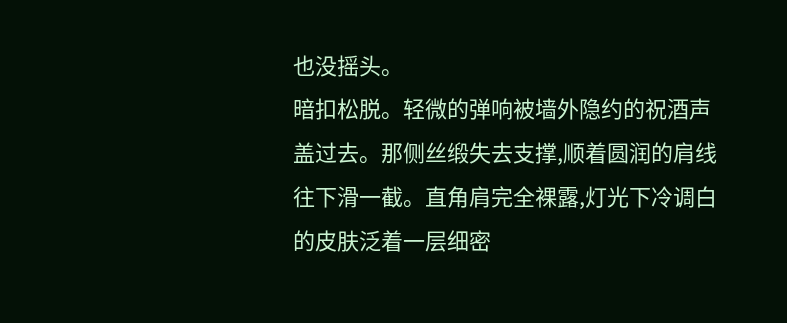也没摇头。
暗扣松脱。轻微的弹响被墙外隐约的祝酒声盖过去。那侧丝缎失去支撑,顺着圆润的肩线往下滑一截。直角肩完全裸露,灯光下冷调白的皮肤泛着一层细密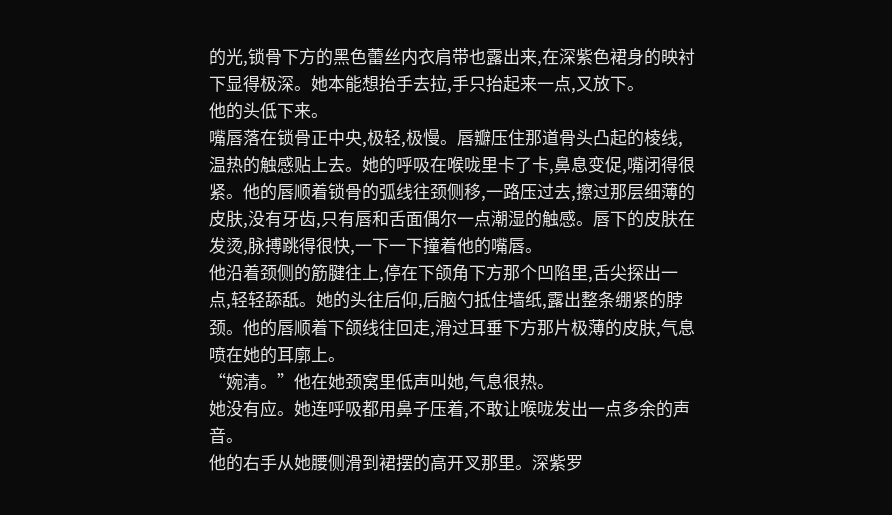的光,锁骨下方的黑色蕾丝内衣肩带也露出来,在深紫色裙身的映衬下显得极深。她本能想抬手去拉,手只抬起来一点,又放下。
他的头低下来。
嘴唇落在锁骨正中央,极轻,极慢。唇瓣压住那道骨头凸起的棱线,温热的触感贴上去。她的呼吸在喉咙里卡了卡,鼻息变促,嘴闭得很紧。他的唇顺着锁骨的弧线往颈侧移,一路压过去,擦过那层细薄的皮肤,没有牙齿,只有唇和舌面偶尔一点潮湿的触感。唇下的皮肤在发烫,脉搏跳得很快,一下一下撞着他的嘴唇。
他沿着颈侧的筋腱往上,停在下颌角下方那个凹陷里,舌尖探出一点,轻轻舔舐。她的头往后仰,后脑勺抵住墙纸,露出整条绷紧的脖颈。他的唇顺着下颌线往回走,滑过耳垂下方那片极薄的皮肤,气息喷在她的耳廓上。
“婉清。”他在她颈窝里低声叫她,气息很热。
她没有应。她连呼吸都用鼻子压着,不敢让喉咙发出一点多余的声音。
他的右手从她腰侧滑到裙摆的高开叉那里。深紫罗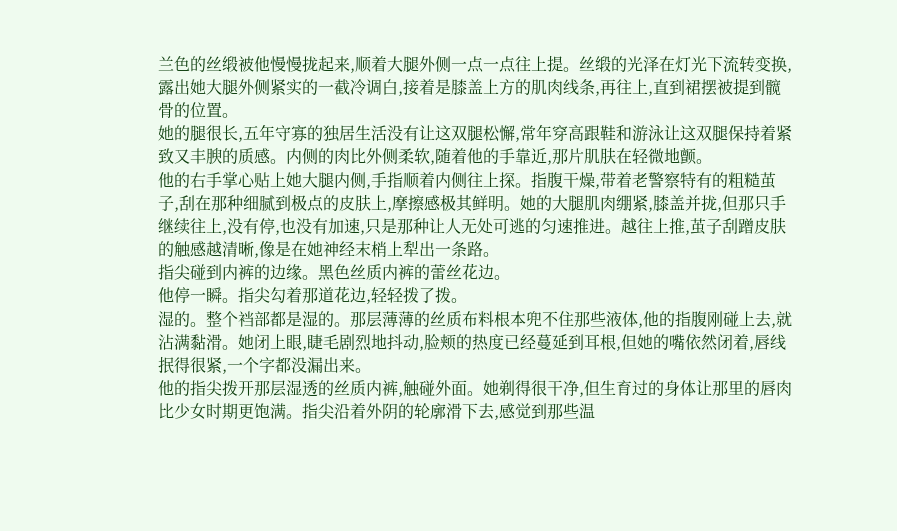兰色的丝缎被他慢慢拢起来,顺着大腿外侧一点一点往上提。丝缎的光泽在灯光下流转变换,露出她大腿外侧紧实的一截冷调白,接着是膝盖上方的肌肉线条,再往上,直到裙摆被提到髋骨的位置。
她的腿很长,五年守寡的独居生活没有让这双腿松懈,常年穿高跟鞋和游泳让这双腿保持着紧致又丰腴的质感。内侧的肉比外侧柔软,随着他的手靠近,那片肌肤在轻微地颤。
他的右手掌心贴上她大腿内侧,手指顺着内侧往上探。指腹干燥,带着老警察特有的粗糙茧子,刮在那种细腻到极点的皮肤上,摩擦感极其鲜明。她的大腿肌肉绷紧,膝盖并拢,但那只手继续往上,没有停,也没有加速,只是那种让人无处可逃的匀速推进。越往上推,茧子刮蹭皮肤的触感越清晰,像是在她神经末梢上犁出一条路。
指尖碰到内裤的边缘。黑色丝质内裤的蕾丝花边。
他停一瞬。指尖勾着那道花边,轻轻拨了拨。
湿的。整个裆部都是湿的。那层薄薄的丝质布料根本兜不住那些液体,他的指腹刚碰上去,就沾满黏滑。她闭上眼,睫毛剧烈地抖动,脸颊的热度已经蔓延到耳根,但她的嘴依然闭着,唇线抿得很紧,一个字都没漏出来。
他的指尖拨开那层湿透的丝质内裤,触碰外面。她剃得很干净,但生育过的身体让那里的唇肉比少女时期更饱满。指尖沿着外阴的轮廓滑下去,感觉到那些温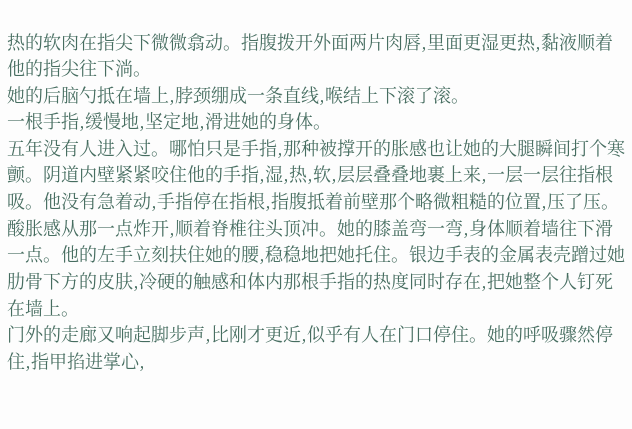热的软肉在指尖下微微翕动。指腹拨开外面两片肉唇,里面更湿更热,黏液顺着他的指尖往下淌。
她的后脑勺抵在墙上,脖颈绷成一条直线,喉结上下滚了滚。
一根手指,缓慢地,坚定地,滑进她的身体。
五年没有人进入过。哪怕只是手指,那种被撑开的胀感也让她的大腿瞬间打个寒颤。阴道内壁紧紧咬住他的手指,湿,热,软,层层叠叠地裹上来,一层一层往指根吸。他没有急着动,手指停在指根,指腹抵着前壁那个略微粗糙的位置,压了压。
酸胀感从那一点炸开,顺着脊椎往头顶冲。她的膝盖弯一弯,身体顺着墙往下滑一点。他的左手立刻扶住她的腰,稳稳地把她托住。银边手表的金属表壳蹭过她肋骨下方的皮肤,冷硬的触感和体内那根手指的热度同时存在,把她整个人钉死在墙上。
门外的走廊又响起脚步声,比刚才更近,似乎有人在门口停住。她的呼吸骤然停住,指甲掐进掌心,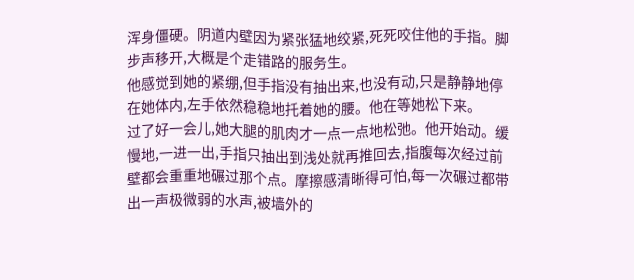浑身僵硬。阴道内壁因为紧张猛地绞紧,死死咬住他的手指。脚步声移开,大概是个走错路的服务生。
他感觉到她的紧绷,但手指没有抽出来,也没有动,只是静静地停在她体内,左手依然稳稳地托着她的腰。他在等她松下来。
过了好一会儿,她大腿的肌肉才一点一点地松弛。他开始动。缓慢地,一进一出,手指只抽出到浅处就再推回去,指腹每次经过前壁都会重重地碾过那个点。摩擦感清晰得可怕,每一次碾过都带出一声极微弱的水声,被墙外的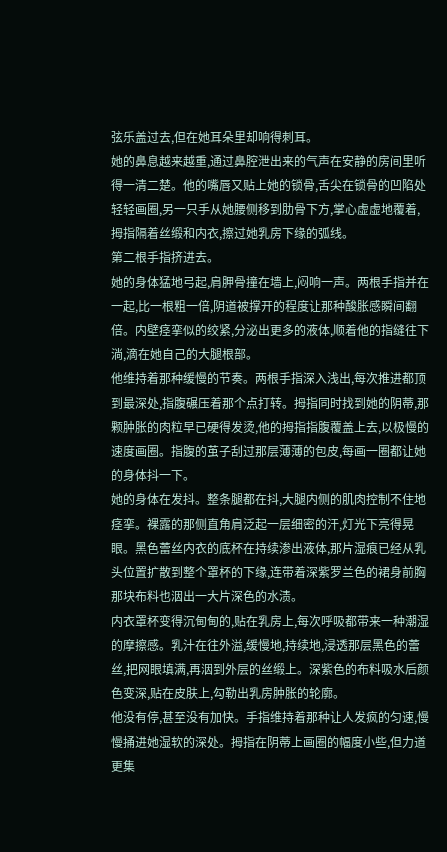弦乐盖过去,但在她耳朵里却响得刺耳。
她的鼻息越来越重,通过鼻腔泄出来的气声在安静的房间里听得一清二楚。他的嘴唇又贴上她的锁骨,舌尖在锁骨的凹陷处轻轻画圈,另一只手从她腰侧移到肋骨下方,掌心虚虚地覆着,拇指隔着丝缎和内衣,擦过她乳房下缘的弧线。
第二根手指挤进去。
她的身体猛地弓起,肩胛骨撞在墙上,闷响一声。两根手指并在一起,比一根粗一倍,阴道被撑开的程度让那种酸胀感瞬间翻倍。内壁痉挛似的绞紧,分泌出更多的液体,顺着他的指缝往下淌,滴在她自己的大腿根部。
他维持着那种缓慢的节奏。两根手指深入浅出,每次推进都顶到最深处,指腹碾压着那个点打转。拇指同时找到她的阴蒂,那颗肿胀的肉粒早已硬得发烫,他的拇指指腹覆盖上去,以极慢的速度画圈。指腹的茧子刮过那层薄薄的包皮,每画一圈都让她的身体抖一下。
她的身体在发抖。整条腿都在抖,大腿内侧的肌肉控制不住地痉挛。裸露的那侧直角肩泛起一层细密的汗,灯光下亮得晃眼。黑色蕾丝内衣的底杯在持续渗出液体,那片湿痕已经从乳头位置扩散到整个罩杯的下缘,连带着深紫罗兰色的裙身前胸那块布料也洇出一大片深色的水渍。
内衣罩杯变得沉甸甸的,贴在乳房上,每次呼吸都带来一种潮湿的摩擦感。乳汁在往外溢,缓慢地,持续地,浸透那层黑色的蕾丝,把网眼填满,再洇到外层的丝缎上。深紫色的布料吸水后颜色变深,贴在皮肤上,勾勒出乳房肿胀的轮廓。
他没有停,甚至没有加快。手指维持着那种让人发疯的匀速,慢慢捅进她湿软的深处。拇指在阴蒂上画圈的幅度小些,但力道更集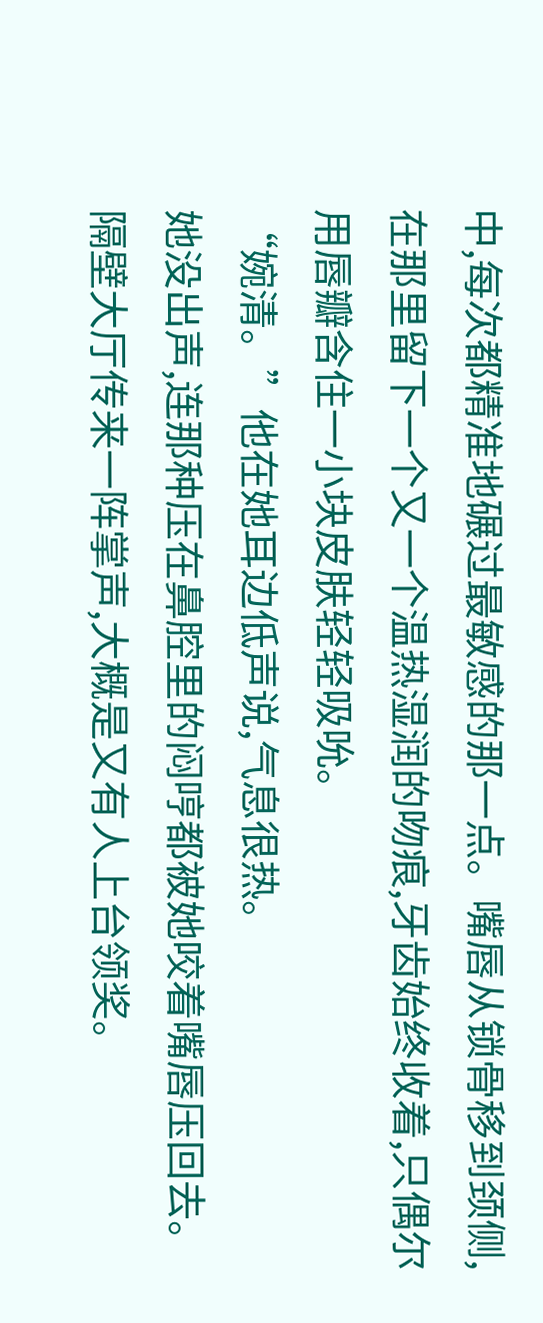中,每次都精准地碾过最敏感的那一点。嘴唇从锁骨移到颈侧,在那里留下一个又一个温热湿润的吻痕,牙齿始终收着,只偶尔用唇瓣含住一小块皮肤轻轻吸吮。
“婉清。”他在她耳边低声说,气息很热。
她没出声,连那种压在鼻腔里的闷哼都被她咬着嘴唇压回去。隔壁大厅传来一阵掌声,大概是又有人上台领奖。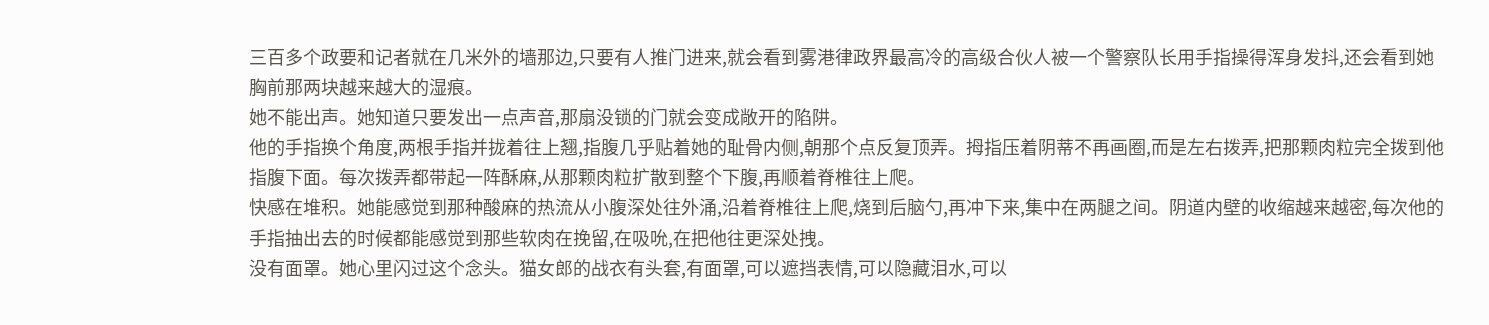三百多个政要和记者就在几米外的墙那边,只要有人推门进来,就会看到雾港律政界最高冷的高级合伙人被一个警察队长用手指操得浑身发抖,还会看到她胸前那两块越来越大的湿痕。
她不能出声。她知道只要发出一点声音,那扇没锁的门就会变成敞开的陷阱。
他的手指换个角度,两根手指并拢着往上翘,指腹几乎贴着她的耻骨内侧,朝那个点反复顶弄。拇指压着阴蒂不再画圈,而是左右拨弄,把那颗肉粒完全拨到他指腹下面。每次拨弄都带起一阵酥麻,从那颗肉粒扩散到整个下腹,再顺着脊椎往上爬。
快感在堆积。她能感觉到那种酸麻的热流从小腹深处往外涌,沿着脊椎往上爬,烧到后脑勺,再冲下来,集中在两腿之间。阴道内壁的收缩越来越密,每次他的手指抽出去的时候都能感觉到那些软肉在挽留,在吸吮,在把他往更深处拽。
没有面罩。她心里闪过这个念头。猫女郎的战衣有头套,有面罩,可以遮挡表情,可以隐藏泪水,可以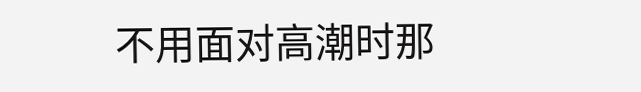不用面对高潮时那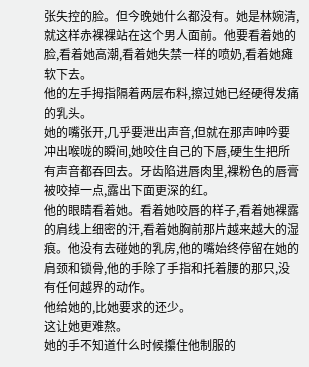张失控的脸。但今晚她什么都没有。她是林婉清,就这样赤裸裸站在这个男人面前。他要看着她的脸,看着她高潮,看着她失禁一样的喷奶,看着她瘫软下去。
他的左手拇指隔着两层布料,擦过她已经硬得发痛的乳头。
她的嘴张开,几乎要泄出声音,但就在那声呻吟要冲出喉咙的瞬间,她咬住自己的下唇,硬生生把所有声音都吞回去。牙齿陷进唇肉里,裸粉色的唇膏被咬掉一点,露出下面更深的红。
他的眼睛看着她。看着她咬唇的样子,看着她裸露的肩线上细密的汗,看着她胸前那片越来越大的湿痕。他没有去碰她的乳房,他的嘴始终停留在她的肩颈和锁骨,他的手除了手指和托着腰的那只,没有任何越界的动作。
他给她的,比她要求的还少。
这让她更难熬。
她的手不知道什么时候攥住他制服的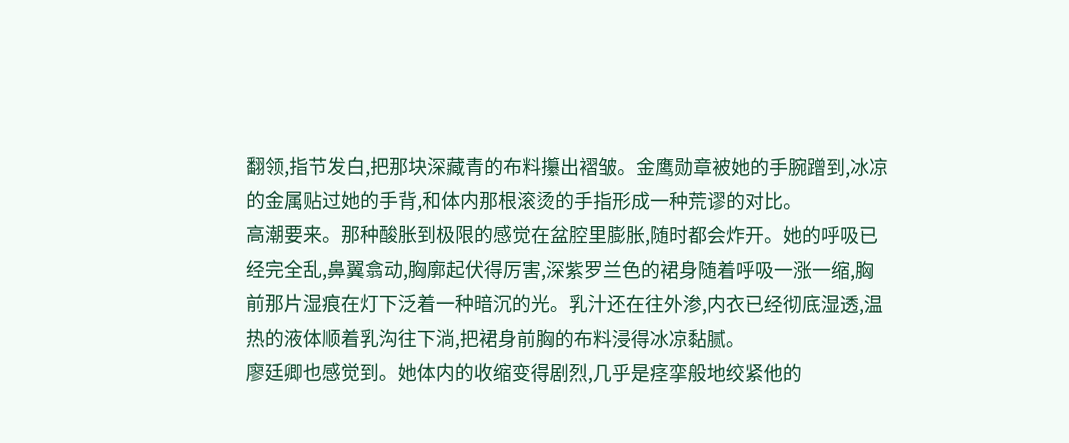翻领,指节发白,把那块深藏青的布料攥出褶皱。金鹰勋章被她的手腕蹭到,冰凉的金属贴过她的手背,和体内那根滚烫的手指形成一种荒谬的对比。
高潮要来。那种酸胀到极限的感觉在盆腔里膨胀,随时都会炸开。她的呼吸已经完全乱,鼻翼翕动,胸廓起伏得厉害,深紫罗兰色的裙身随着呼吸一涨一缩,胸前那片湿痕在灯下泛着一种暗沉的光。乳汁还在往外渗,内衣已经彻底湿透,温热的液体顺着乳沟往下淌,把裙身前胸的布料浸得冰凉黏腻。
廖廷卿也感觉到。她体内的收缩变得剧烈,几乎是痉挛般地绞紧他的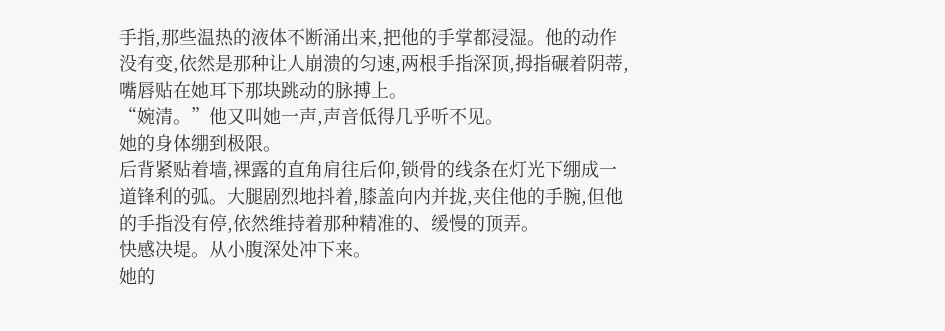手指,那些温热的液体不断涌出来,把他的手掌都浸湿。他的动作没有变,依然是那种让人崩溃的匀速,两根手指深顶,拇指碾着阴蒂,嘴唇贴在她耳下那块跳动的脉搏上。
“婉清。”他又叫她一声,声音低得几乎听不见。
她的身体绷到极限。
后背紧贴着墙,裸露的直角肩往后仰,锁骨的线条在灯光下绷成一道锋利的弧。大腿剧烈地抖着,膝盖向内并拢,夹住他的手腕,但他的手指没有停,依然维持着那种精准的、缓慢的顶弄。
快感决堤。从小腹深处冲下来。
她的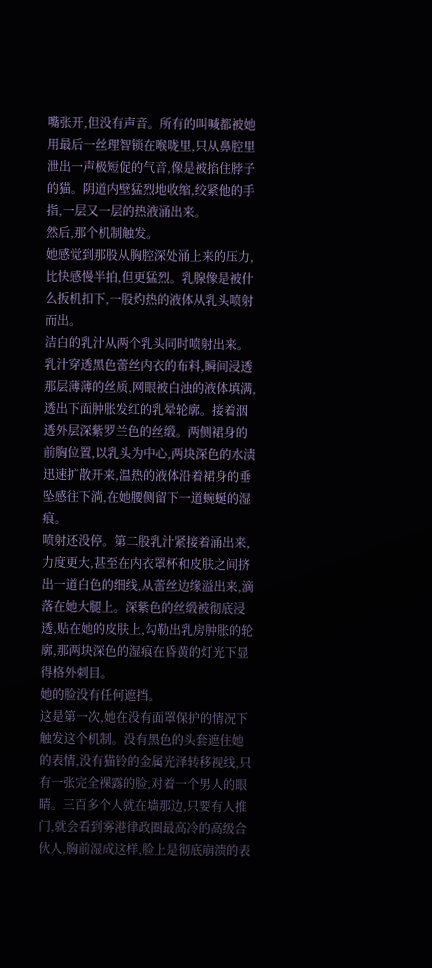嘴张开,但没有声音。所有的叫喊都被她用最后一丝理智锁在喉咙里,只从鼻腔里泄出一声极短促的气音,像是被掐住脖子的猫。阴道内壁猛烈地收缩,绞紧他的手指,一层又一层的热液涌出来。
然后,那个机制触发。
她感觉到那股从胸腔深处涌上来的压力,比快感慢半拍,但更猛烈。乳腺像是被什么扳机扣下,一股灼热的液体从乳头喷射而出。
洁白的乳汁从两个乳头同时喷射出来。乳汁穿透黑色蕾丝内衣的布料,瞬间浸透那层薄薄的丝质,网眼被白浊的液体填满,透出下面肿胀发红的乳晕轮廓。接着洇透外层深紫罗兰色的丝缎。两侧裙身的前胸位置,以乳头为中心,两块深色的水渍迅速扩散开来,温热的液体沿着裙身的垂坠感往下淌,在她腰侧留下一道蜿蜒的湿痕。
喷射还没停。第二股乳汁紧接着涌出来,力度更大,甚至在内衣罩杯和皮肤之间挤出一道白色的细线,从蕾丝边缘溢出来,滴落在她大腿上。深紫色的丝缎被彻底浸透,贴在她的皮肤上,勾勒出乳房肿胀的轮廓,那两块深色的湿痕在昏黄的灯光下显得格外刺目。
她的脸没有任何遮挡。
这是第一次,她在没有面罩保护的情况下触发这个机制。没有黑色的头套遮住她的表情,没有猫铃的金属光泽转移视线,只有一张完全裸露的脸,对着一个男人的眼睛。三百多个人就在墙那边,只要有人推门,就会看到雾港律政圈最高冷的高级合伙人,胸前湿成这样,脸上是彻底崩溃的表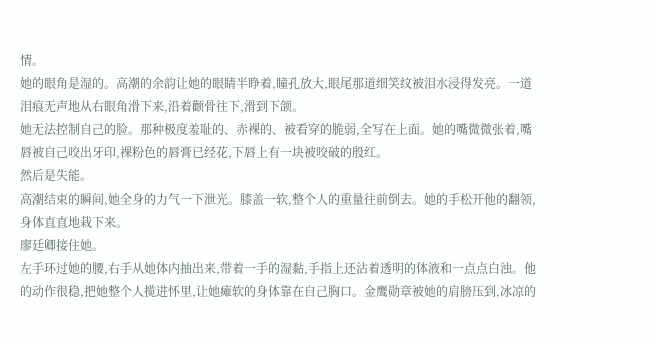情。
她的眼角是湿的。高潮的余韵让她的眼睛半睁着,瞳孔放大,眼尾那道细笑纹被泪水浸得发亮。一道泪痕无声地从右眼角滑下来,沿着颧骨往下,滑到下颌。
她无法控制自己的脸。那种极度羞耻的、赤裸的、被看穿的脆弱,全写在上面。她的嘴微微张着,嘴唇被自己咬出牙印,裸粉色的唇膏已经花,下唇上有一块被咬破的殷红。
然后是失能。
高潮结束的瞬间,她全身的力气一下泄光。膝盖一软,整个人的重量往前倒去。她的手松开他的翻领,身体直直地栽下来。
廖廷卿接住她。
左手环过她的腰,右手从她体内抽出来,带着一手的湿黏,手指上还沾着透明的体液和一点点白浊。他的动作很稳,把她整个人揽进怀里,让她瘫软的身体靠在自己胸口。金鹰勋章被她的肩膀压到,冰凉的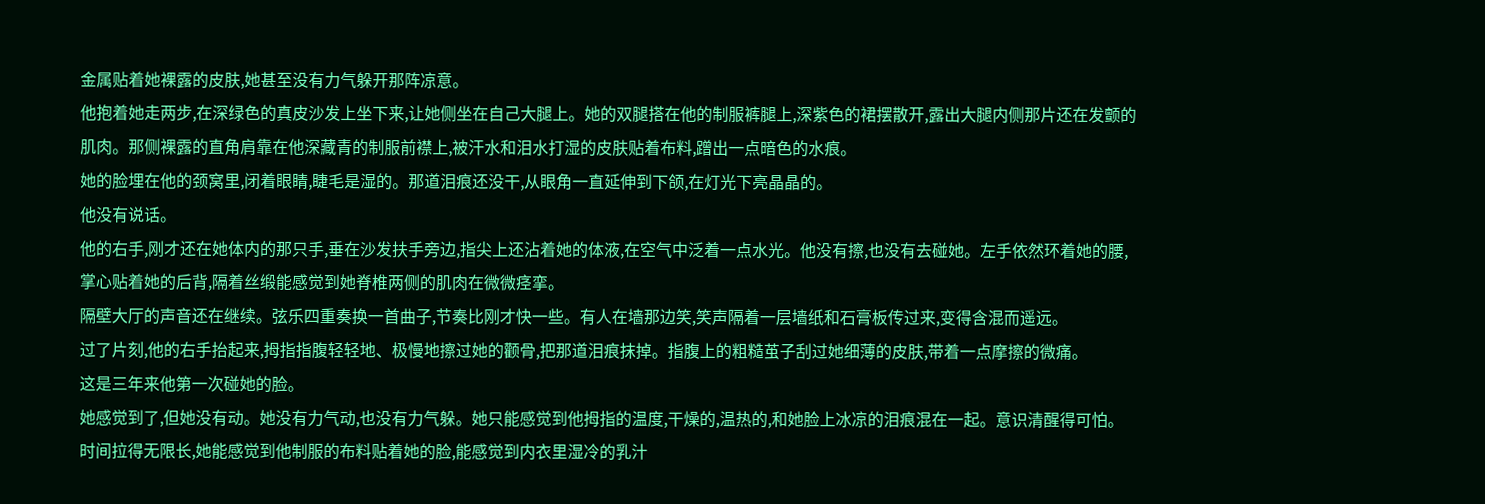金属贴着她裸露的皮肤,她甚至没有力气躲开那阵凉意。
他抱着她走两步,在深绿色的真皮沙发上坐下来,让她侧坐在自己大腿上。她的双腿搭在他的制服裤腿上,深紫色的裙摆散开,露出大腿内侧那片还在发颤的肌肉。那侧裸露的直角肩靠在他深藏青的制服前襟上,被汗水和泪水打湿的皮肤贴着布料,蹭出一点暗色的水痕。
她的脸埋在他的颈窝里,闭着眼睛,睫毛是湿的。那道泪痕还没干,从眼角一直延伸到下颌,在灯光下亮晶晶的。
他没有说话。
他的右手,刚才还在她体内的那只手,垂在沙发扶手旁边,指尖上还沾着她的体液,在空气中泛着一点水光。他没有擦,也没有去碰她。左手依然环着她的腰,掌心贴着她的后背,隔着丝缎能感觉到她脊椎两侧的肌肉在微微痉挛。
隔壁大厅的声音还在继续。弦乐四重奏换一首曲子,节奏比刚才快一些。有人在墙那边笑,笑声隔着一层墙纸和石膏板传过来,变得含混而遥远。
过了片刻,他的右手抬起来,拇指指腹轻轻地、极慢地擦过她的颧骨,把那道泪痕抹掉。指腹上的粗糙茧子刮过她细薄的皮肤,带着一点摩擦的微痛。
这是三年来他第一次碰她的脸。
她感觉到了,但她没有动。她没有力气动,也没有力气躲。她只能感觉到他拇指的温度,干燥的,温热的,和她脸上冰凉的泪痕混在一起。意识清醒得可怕。时间拉得无限长,她能感觉到他制服的布料贴着她的脸,能感觉到内衣里湿冷的乳汁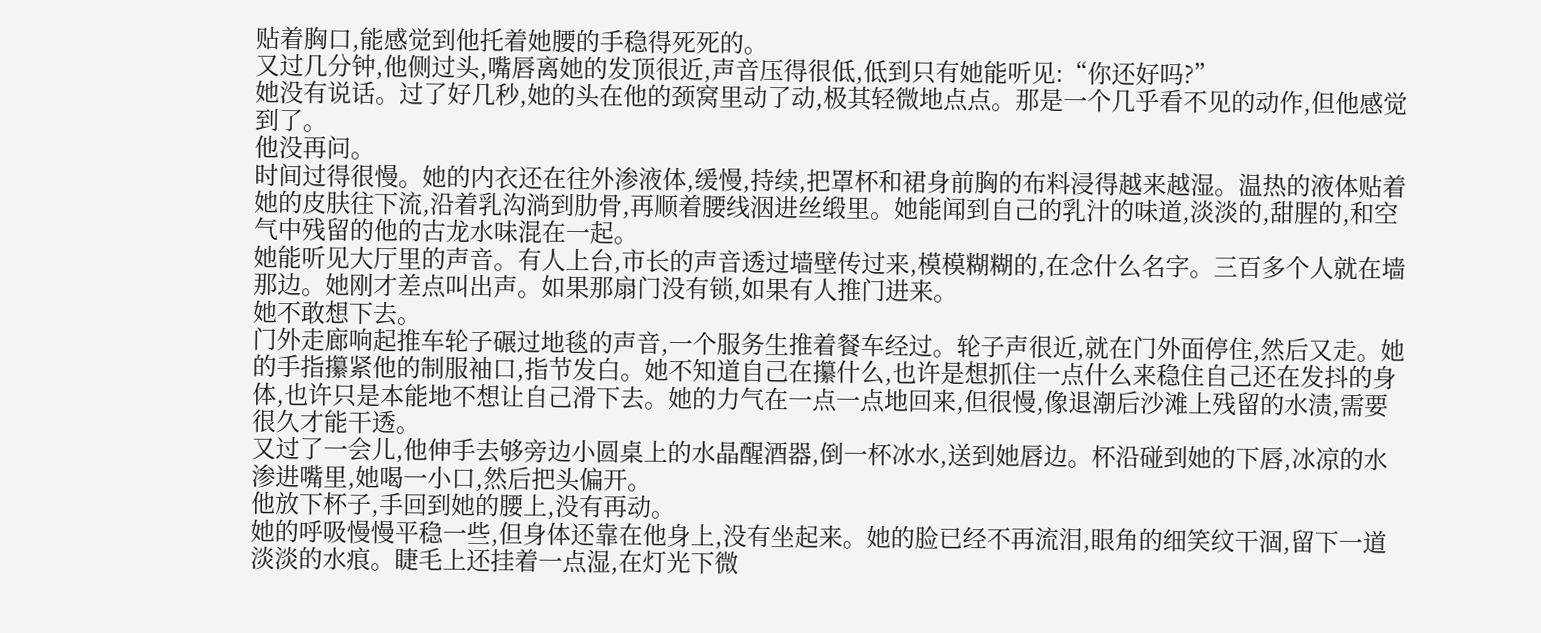贴着胸口,能感觉到他托着她腰的手稳得死死的。
又过几分钟,他侧过头,嘴唇离她的发顶很近,声音压得很低,低到只有她能听见:“你还好吗?”
她没有说话。过了好几秒,她的头在他的颈窝里动了动,极其轻微地点点。那是一个几乎看不见的动作,但他感觉到了。
他没再问。
时间过得很慢。她的内衣还在往外渗液体,缓慢,持续,把罩杯和裙身前胸的布料浸得越来越湿。温热的液体贴着她的皮肤往下流,沿着乳沟淌到肋骨,再顺着腰线洇进丝缎里。她能闻到自己的乳汁的味道,淡淡的,甜腥的,和空气中残留的他的古龙水味混在一起。
她能听见大厅里的声音。有人上台,市长的声音透过墙壁传过来,模模糊糊的,在念什么名字。三百多个人就在墙那边。她刚才差点叫出声。如果那扇门没有锁,如果有人推门进来。
她不敢想下去。
门外走廊响起推车轮子碾过地毯的声音,一个服务生推着餐车经过。轮子声很近,就在门外面停住,然后又走。她的手指攥紧他的制服袖口,指节发白。她不知道自己在攥什么,也许是想抓住一点什么来稳住自己还在发抖的身体,也许只是本能地不想让自己滑下去。她的力气在一点一点地回来,但很慢,像退潮后沙滩上残留的水渍,需要很久才能干透。
又过了一会儿,他伸手去够旁边小圆桌上的水晶醒酒器,倒一杯冰水,送到她唇边。杯沿碰到她的下唇,冰凉的水渗进嘴里,她喝一小口,然后把头偏开。
他放下杯子,手回到她的腰上,没有再动。
她的呼吸慢慢平稳一些,但身体还靠在他身上,没有坐起来。她的脸已经不再流泪,眼角的细笑纹干涸,留下一道淡淡的水痕。睫毛上还挂着一点湿,在灯光下微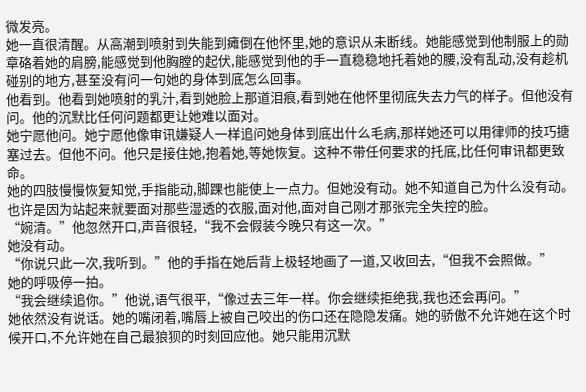微发亮。
她一直很清醒。从高潮到喷射到失能到瘫倒在他怀里,她的意识从未断线。她能感觉到他制服上的勋章硌着她的肩膀,能感觉到他胸膛的起伏,能感觉到他的手一直稳稳地托着她的腰,没有乱动,没有趁机碰别的地方,甚至没有问一句她的身体到底怎么回事。
他看到。他看到她喷射的乳汁,看到她脸上那道泪痕,看到她在他怀里彻底失去力气的样子。但他没有问。他的沉默比任何问题都更让她难以面对。
她宁愿他问。她宁愿他像审讯嫌疑人一样追问她身体到底出什么毛病,那样她还可以用律师的技巧搪塞过去。但他不问。他只是接住她,抱着她,等她恢复。这种不带任何要求的托底,比任何审讯都更致命。
她的四肢慢慢恢复知觉,手指能动,脚踝也能使上一点力。但她没有动。她不知道自己为什么没有动。也许是因为站起来就要面对那些湿透的衣服,面对他,面对自己刚才那张完全失控的脸。
“婉清。”他忽然开口,声音很轻,“我不会假装今晚只有这一次。”
她没有动。
“你说只此一次,我听到。”他的手指在她后背上极轻地画了一道,又收回去,“但我不会照做。”
她的呼吸停一拍。
“我会继续追你。”他说,语气很平,“像过去三年一样。你会继续拒绝我,我也还会再问。”
她依然没有说话。她的嘴闭着,嘴唇上被自己咬出的伤口还在隐隐发痛。她的骄傲不允许她在这个时候开口,不允许她在自己最狼狈的时刻回应他。她只能用沉默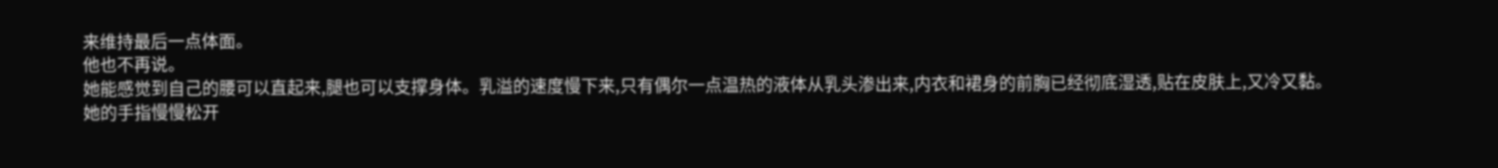来维持最后一点体面。
他也不再说。
她能感觉到自己的腰可以直起来,腿也可以支撑身体。乳溢的速度慢下来,只有偶尔一点温热的液体从乳头渗出来,内衣和裙身的前胸已经彻底湿透,贴在皮肤上,又冷又黏。
她的手指慢慢松开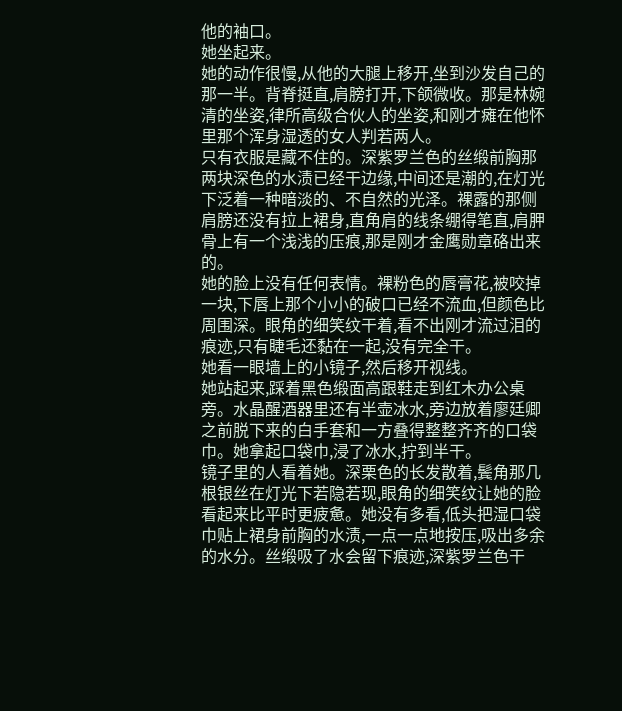他的袖口。
她坐起来。
她的动作很慢,从他的大腿上移开,坐到沙发自己的那一半。背脊挺直,肩膀打开,下颌微收。那是林婉清的坐姿,律所高级合伙人的坐姿,和刚才瘫在他怀里那个浑身湿透的女人判若两人。
只有衣服是藏不住的。深紫罗兰色的丝缎前胸那两块深色的水渍已经干边缘,中间还是潮的,在灯光下泛着一种暗淡的、不自然的光泽。裸露的那侧肩膀还没有拉上裙身,直角肩的线条绷得笔直,肩胛骨上有一个浅浅的压痕,那是刚才金鹰勋章硌出来的。
她的脸上没有任何表情。裸粉色的唇膏花,被咬掉一块,下唇上那个小小的破口已经不流血,但颜色比周围深。眼角的细笑纹干着,看不出刚才流过泪的痕迹,只有睫毛还黏在一起,没有完全干。
她看一眼墙上的小镜子,然后移开视线。
她站起来,踩着黑色缎面高跟鞋走到红木办公桌旁。水晶醒酒器里还有半壶冰水,旁边放着廖廷卿之前脱下来的白手套和一方叠得整整齐齐的口袋巾。她拿起口袋巾,浸了冰水,拧到半干。
镜子里的人看着她。深栗色的长发散着,鬓角那几根银丝在灯光下若隐若现,眼角的细笑纹让她的脸看起来比平时更疲惫。她没有多看,低头把湿口袋巾贴上裙身前胸的水渍,一点一点地按压,吸出多余的水分。丝缎吸了水会留下痕迹,深紫罗兰色干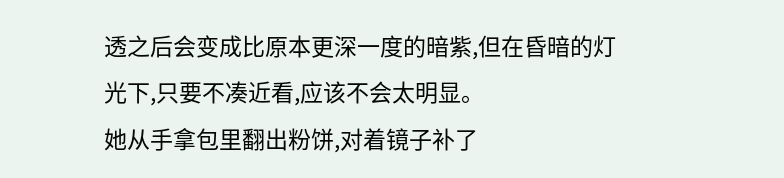透之后会变成比原本更深一度的暗紫,但在昏暗的灯光下,只要不凑近看,应该不会太明显。
她从手拿包里翻出粉饼,对着镜子补了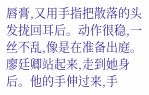唇膏,又用手指把散落的头发拢回耳后。动作很稳,一丝不乱,像是在准备出庭。
廖廷卿站起来,走到她身后。他的手伸过来,手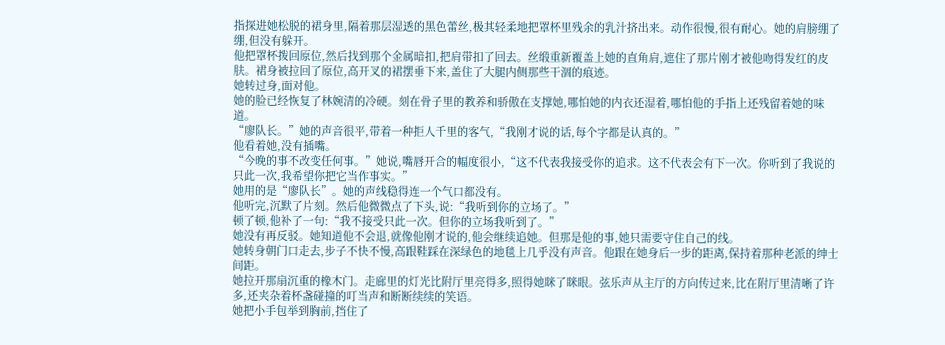指探进她松脱的裙身里,隔着那层湿透的黑色蕾丝,极其轻柔地把罩杯里残余的乳汁挤出来。动作很慢,很有耐心。她的肩膀绷了绷,但没有躲开。
他把罩杯拨回原位,然后找到那个金属暗扣,把肩带扣了回去。丝缎重新覆盖上她的直角肩,遮住了那片刚才被他吻得发红的皮肤。裙身被拉回了原位,高开叉的裙摆垂下来,盖住了大腿内侧那些干涸的痕迹。
她转过身,面对他。
她的脸已经恢复了林婉清的冷硬。刻在骨子里的教养和骄傲在支撑她,哪怕她的内衣还湿着,哪怕他的手指上还残留着她的味道。
“廖队长。”她的声音很平,带着一种拒人千里的客气,“我刚才说的话,每个字都是认真的。”
他看着她,没有插嘴。
“今晚的事不改变任何事。”她说,嘴唇开合的幅度很小,“这不代表我接受你的追求。这不代表会有下一次。你听到了我说的只此一次,我希望你把它当作事实。”
她用的是“廖队长”。她的声线稳得连一个气口都没有。
他听完,沉默了片刻。然后他微微点了下头,说:“我听到你的立场了。”
顿了顿,他补了一句:“我不接受只此一次。但你的立场我听到了。”
她没有再反驳。她知道他不会退,就像他刚才说的,他会继续追她。但那是他的事,她只需要守住自己的线。
她转身朝门口走去,步子不快不慢,高跟鞋踩在深绿色的地毯上几乎没有声音。他跟在她身后一步的距离,保持着那种老派的绅士间距。
她拉开那扇沉重的橡木门。走廊里的灯光比附厅里亮得多,照得她眯了眯眼。弦乐声从主厅的方向传过来,比在附厅里清晰了许多,还夹杂着杯盏碰撞的叮当声和断断续续的笑语。
她把小手包举到胸前,挡住了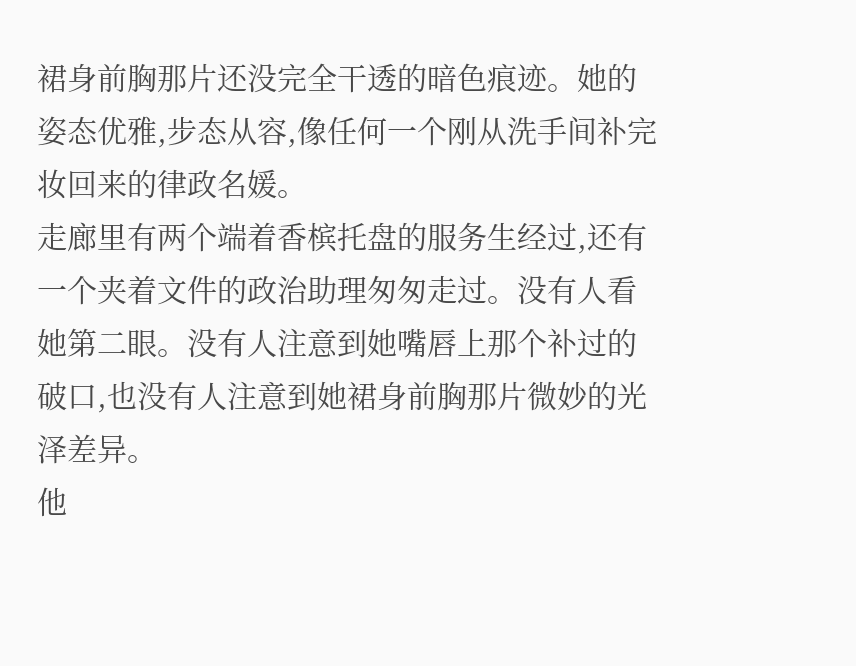裙身前胸那片还没完全干透的暗色痕迹。她的姿态优雅,步态从容,像任何一个刚从洗手间补完妆回来的律政名媛。
走廊里有两个端着香槟托盘的服务生经过,还有一个夹着文件的政治助理匆匆走过。没有人看她第二眼。没有人注意到她嘴唇上那个补过的破口,也没有人注意到她裙身前胸那片微妙的光泽差异。
他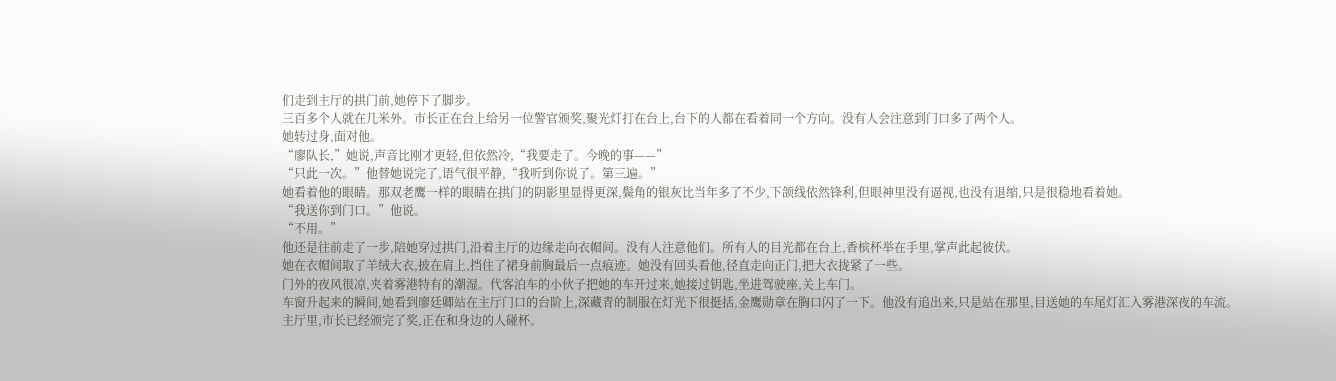们走到主厅的拱门前,她停下了脚步。
三百多个人就在几米外。市长正在台上给另一位警官颁奖,聚光灯打在台上,台下的人都在看着同一个方向。没有人会注意到门口多了两个人。
她转过身,面对他。
“廖队长,”她说,声音比刚才更轻,但依然冷,“我要走了。今晚的事——”
“只此一次。”他替她说完了,语气很平静,“我听到你说了。第三遍。”
她看着他的眼睛。那双老鹰一样的眼睛在拱门的阴影里显得更深,鬓角的银灰比当年多了不少,下颌线依然锋利,但眼神里没有逼视,也没有退缩,只是很稳地看着她。
“我送你到门口。”他说。
“不用。”
他还是往前走了一步,陪她穿过拱门,沿着主厅的边缘走向衣帽间。没有人注意他们。所有人的目光都在台上,香槟杯举在手里,掌声此起彼伏。
她在衣帽间取了羊绒大衣,披在肩上,挡住了裙身前胸最后一点痕迹。她没有回头看他,径直走向正门,把大衣拢紧了一些。
门外的夜风很凉,夹着雾港特有的潮湿。代客泊车的小伙子把她的车开过来,她接过钥匙,坐进驾驶座,关上车门。
车窗升起来的瞬间,她看到廖廷卿站在主厅门口的台阶上,深藏青的制服在灯光下很挺括,金鹰勋章在胸口闪了一下。他没有追出来,只是站在那里,目送她的车尾灯汇入雾港深夜的车流。
主厅里,市长已经颁完了奖,正在和身边的人碰杯。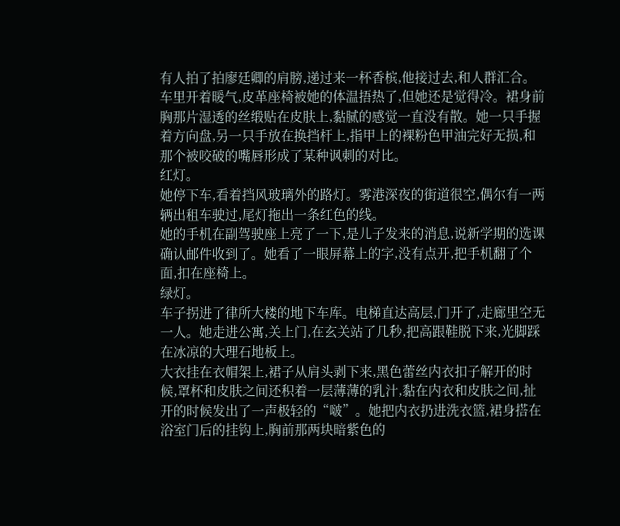有人拍了拍廖廷卿的肩膀,递过来一杯香槟,他接过去,和人群汇合。
车里开着暖气,皮革座椅被她的体温捂热了,但她还是觉得冷。裙身前胸那片湿透的丝缎贴在皮肤上,黏腻的感觉一直没有散。她一只手握着方向盘,另一只手放在换挡杆上,指甲上的裸粉色甲油完好无损,和那个被咬破的嘴唇形成了某种讽刺的对比。
红灯。
她停下车,看着挡风玻璃外的路灯。雾港深夜的街道很空,偶尔有一两辆出租车驶过,尾灯拖出一条红色的线。
她的手机在副驾驶座上亮了一下,是儿子发来的消息,说新学期的选课确认邮件收到了。她看了一眼屏幕上的字,没有点开,把手机翻了个面,扣在座椅上。
绿灯。
车子拐进了律所大楼的地下车库。电梯直达高层,门开了,走廊里空无一人。她走进公寓,关上门,在玄关站了几秒,把高跟鞋脱下来,光脚踩在冰凉的大理石地板上。
大衣挂在衣帽架上,裙子从肩头剥下来,黑色蕾丝内衣扣子解开的时候,罩杯和皮肤之间还积着一层薄薄的乳汁,黏在内衣和皮肤之间,扯开的时候发出了一声极轻的“啵”。她把内衣扔进洗衣篮,裙身搭在浴室门后的挂钩上,胸前那两块暗紫色的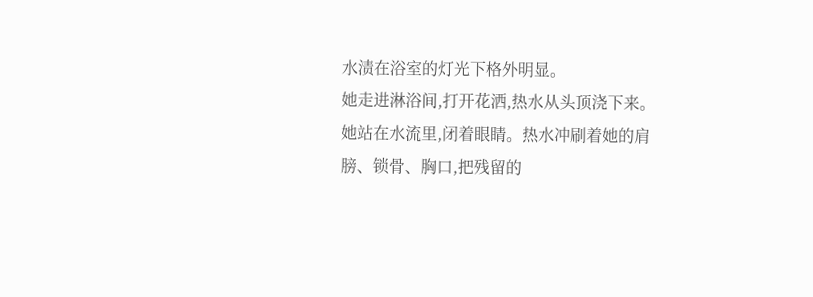水渍在浴室的灯光下格外明显。
她走进淋浴间,打开花洒,热水从头顶浇下来。
她站在水流里,闭着眼睛。热水冲刷着她的肩膀、锁骨、胸口,把残留的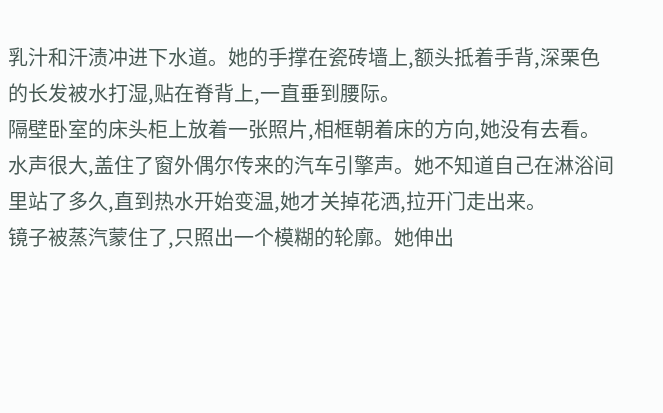乳汁和汗渍冲进下水道。她的手撑在瓷砖墙上,额头抵着手背,深栗色的长发被水打湿,贴在脊背上,一直垂到腰际。
隔壁卧室的床头柜上放着一张照片,相框朝着床的方向,她没有去看。
水声很大,盖住了窗外偶尔传来的汽车引擎声。她不知道自己在淋浴间里站了多久,直到热水开始变温,她才关掉花洒,拉开门走出来。
镜子被蒸汽蒙住了,只照出一个模糊的轮廓。她伸出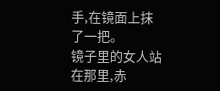手,在镜面上抹了一把。
镜子里的女人站在那里,赤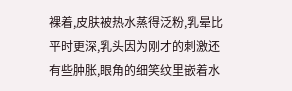裸着,皮肤被热水蒸得泛粉,乳晕比平时更深,乳头因为刚才的刺激还有些肿胀,眼角的细笑纹里嵌着水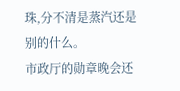珠,分不清是蒸汽还是别的什么。
市政厅的勋章晚会还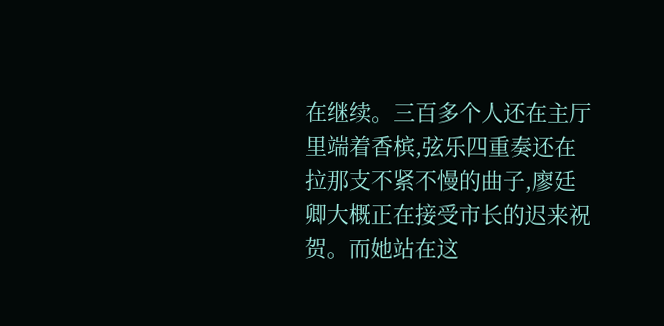在继续。三百多个人还在主厅里端着香槟,弦乐四重奏还在拉那支不紧不慢的曲子,廖廷卿大概正在接受市长的迟来祝贺。而她站在这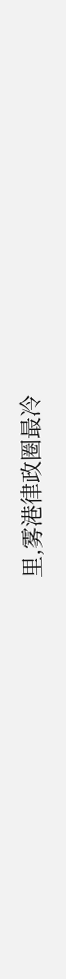里,雾港律政圈最冷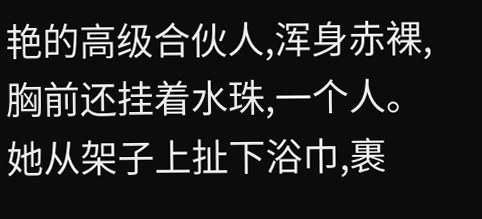艳的高级合伙人,浑身赤裸,胸前还挂着水珠,一个人。
她从架子上扯下浴巾,裹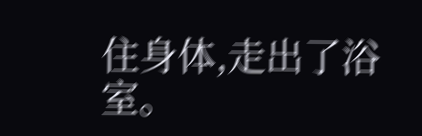住身体,走出了浴室。